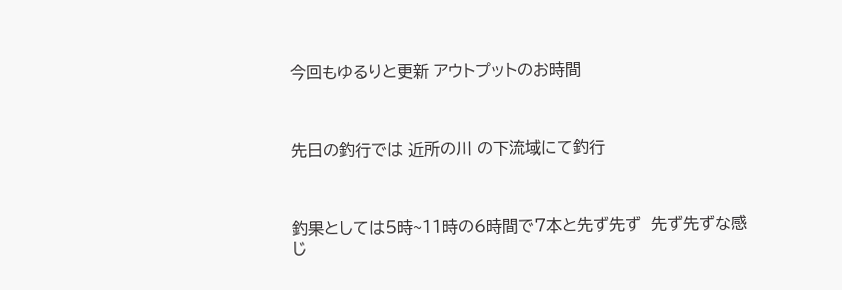今回もゆるりと更新 アウトプットのお時間



先日の釣行では 近所の川 の下流域にて釣行



釣果としては5時~11時の6時間で7本と先ず先ず  先ず先ずな感じ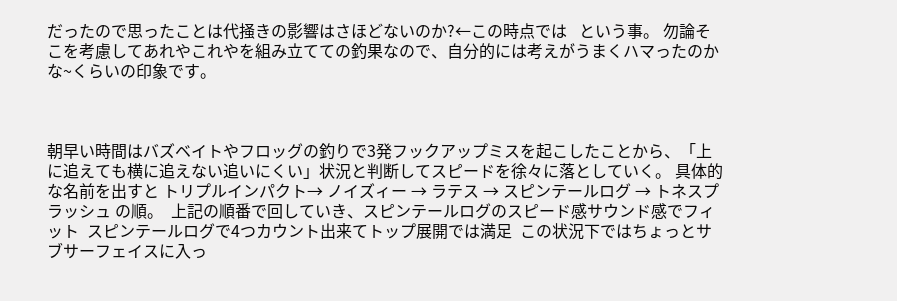だったので思ったことは代掻きの影響はさほどないのか?←この時点では   という事。 勿論そこを考慮してあれやこれやを組み立てての釣果なので、自分的には考えがうまくハマったのかな~くらいの印象です。



朝早い時間はバズベイトやフロッグの釣りで3発フックアップミスを起こしたことから、「上に追えても横に追えない追いにくい」状況と判断してスピードを徐々に落としていく。 具体的な名前を出すと トリプルインパクト→ ノイズィー → ラテス → スピンテールログ → トネスプラッシュ の順。  上記の順番で回していき、スピンテールログのスピード感サウンド感でフィット  スピンテールログで4つカウント出来てトップ展開では満足  この状況下ではちょっとサブサーフェイスに入っ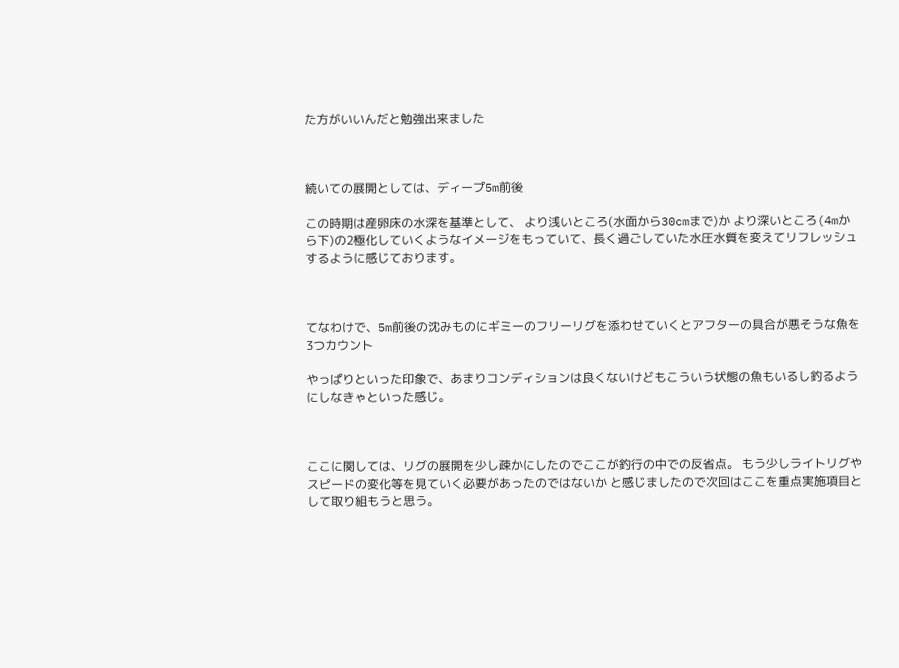た方がいいんだと勉強出来ました



続いての展開としては、ディープ5m前後

この時期は産卵床の水深を基準として、 より浅いところ(水面から30cmまで)か より深いところ(4mから下)の2極化していくようなイメージをもっていて、長く過ごしていた水圧水質を変えてリフレッシュするように感じております。



てなわけで、5m前後の沈みものにギミーのフリーリグを添わせていくとアフターの具合が悪そうな魚を3つカウント

やっぱりといった印象で、あまりコンディションは良くないけどもこういう状態の魚もいるし釣るようにしなきゃといった感じ。



ここに関しては、リグの展開を少し疎かにしたのでここが釣行の中での反省点。 もう少しライトリグやスピードの変化等を見ていく必要があったのではないか と感じましたので次回はここを重点実施項目として取り組もうと思う。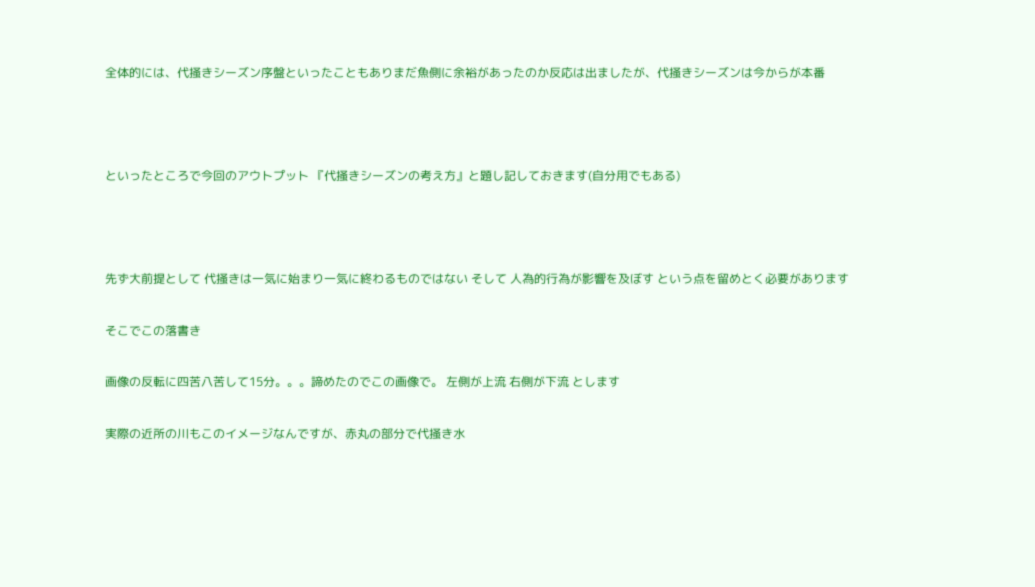全体的には、代掻きシーズン序盤といったこともありまだ魚側に余裕があったのか反応は出ましたが、代掻きシーズンは今からが本番



といったところで今回のアウトプット 『代掻きシーズンの考え方』と題し記しておきます(自分用でもある)



先ず大前提として 代掻きは一気に始まり一気に終わるものではない そして 人為的行為が影響を及ぼす という点を留めとく必要があります

そこでこの落書き

画像の反転に四苦八苦して15分。。。諦めたのでこの画像で。 左側が上流 右側が下流 とします

実際の近所の川もこのイメージなんですが、赤丸の部分で代掻き水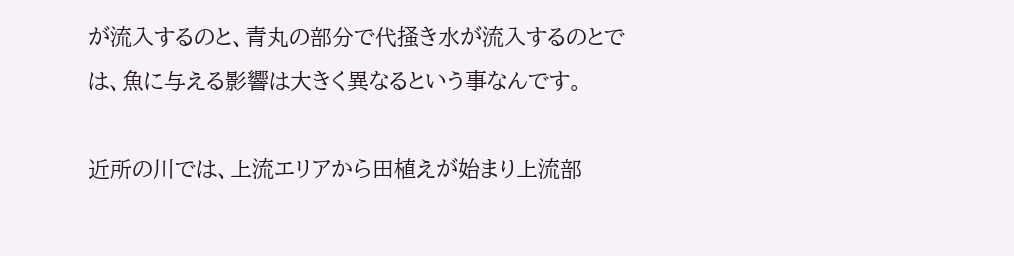が流入するのと、青丸の部分で代掻き水が流入するのとでは、魚に与える影響は大きく異なるという事なんです。

近所の川では、上流エリアから田植えが始まり上流部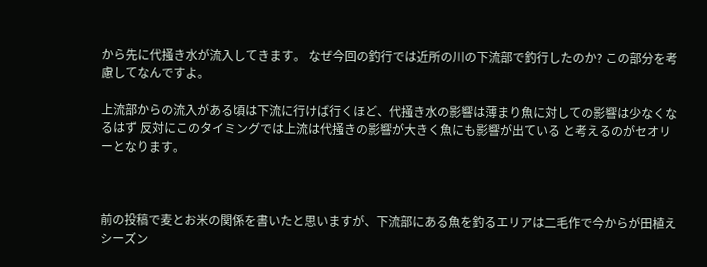から先に代掻き水が流入してきます。 なぜ今回の釣行では近所の川の下流部で釣行したのか? この部分を考慮してなんですよ。

上流部からの流入がある頃は下流に行けば行くほど、代掻き水の影響は薄まり魚に対しての影響は少なくなるはず 反対にこのタイミングでは上流は代掻きの影響が大きく魚にも影響が出ている と考えるのがセオリーとなります。



前の投稿で麦とお米の関係を書いたと思いますが、下流部にある魚を釣るエリアは二毛作で今からが田植えシーズン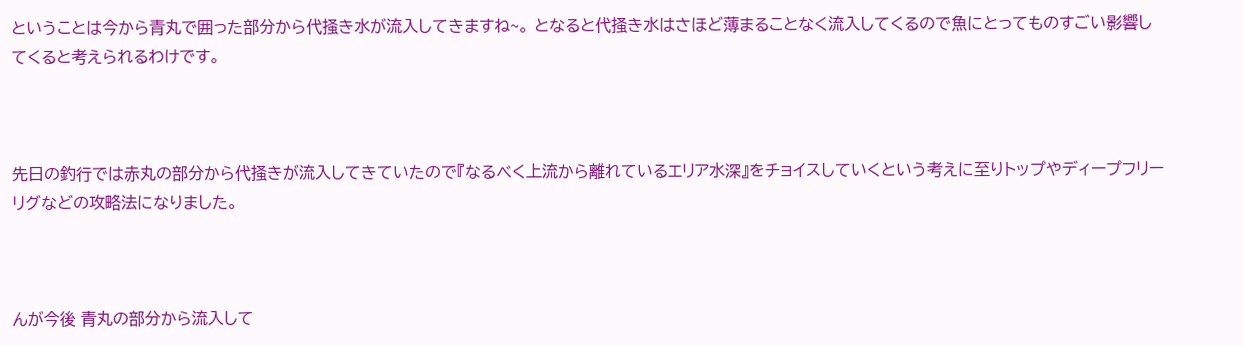ということは今から青丸で囲った部分から代掻き水が流入してきますね~。 となると代掻き水はさほど薄まることなく流入してくるので魚にとってものすごい影響してくると考えられるわけです。



先日の釣行では赤丸の部分から代掻きが流入してきていたので『なるべく上流から離れているエリア水深』をチョイスしていくという考えに至りトップやディープフリーリグなどの攻略法になりました。



んが今後 青丸の部分から流入して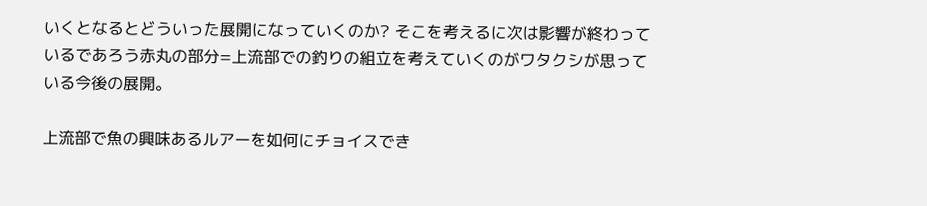いくとなるとどういった展開になっていくのか? そこを考えるに次は影響が終わっているであろう赤丸の部分=上流部での釣りの組立を考えていくのがワタクシが思っている今後の展開。

上流部で魚の興味あるルアーを如何にチョイスでき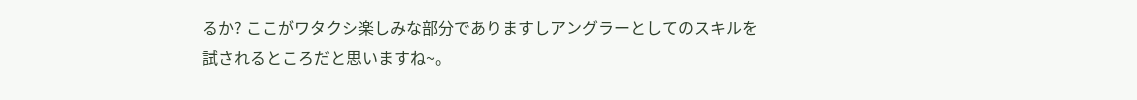るか? ここがワタクシ楽しみな部分でありますしアングラーとしてのスキルを試されるところだと思いますね~。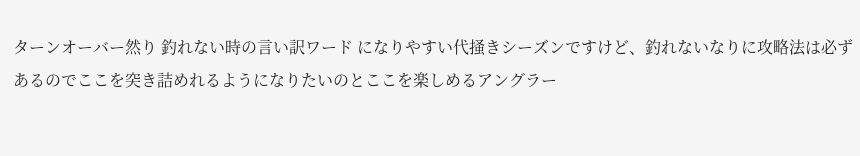ターンオーバー然り 釣れない時の言い訳ワード になりやすい代掻きシーズンですけど、釣れないなりに攻略法は必ずあるのでここを突き詰めれるようになりたいのとここを楽しめるアングラー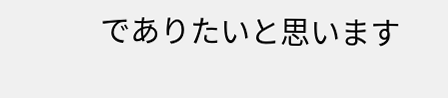でありたいと思います